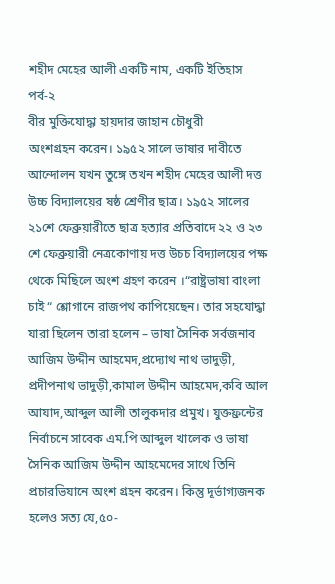শহীদ মেহের আলী একটি নাম, একটি ইতিহাস পর্ব-২
বীর মুক্তিযোদ্ধা হায়দার জাহান চৌধুরী
অংশগ্রহন করেন। ১৯৫২ সালে ভাষার দাবীতে আন্দোলন যখন তুঙ্গে তখন শহীদ মেহের আলী দত্ত উচ্চ বিদ্যালয়ের ষষ্ঠ শ্রেণীর ছাত্র। ১৯৫২ সালের ২১শে ফেব্রুয়ারীতে ছাত্র হত্যার প্রতিবাদে ২২ ও ২৩ শে ফেব্রুয়ারী নেত্রকোণায় দত্ত উচচ বিদ্যালয়ের পক্ষ থেকে মিছিলে অংশ গ্রহণ করেন ।“রাষ্ট্রভাষা বাংলা চাই “ শ্লোগানে রাজপথ কাপিয়েছেন। তার সহযোদ্ধা যারা ছিলেন তারা হলেন – ভাষা সৈনিক সর্বজনাব আজিম উদ্দীন আহমেদ,প্রদ্যোথ নাথ ভাদুড়ী, প্রদীপনাথ ভাদুড়ী,কামাল উদ্দীন আহমেদ,কবি আল আযাদ,আব্দুল আলী তালুকদার প্রমুখ। যুক্তফ্রন্টের নির্বাচনে সাবেক এম.পি আব্দুল খালেক ও ভাষা সৈনিক আজিম উদ্দীন আহমেদের সাথে তিনি প্রচারভিযানে অংশ গ্রহন করেন। কিন্তু দূর্ভাগ্যজনক হলেও সত্য যে,৫০-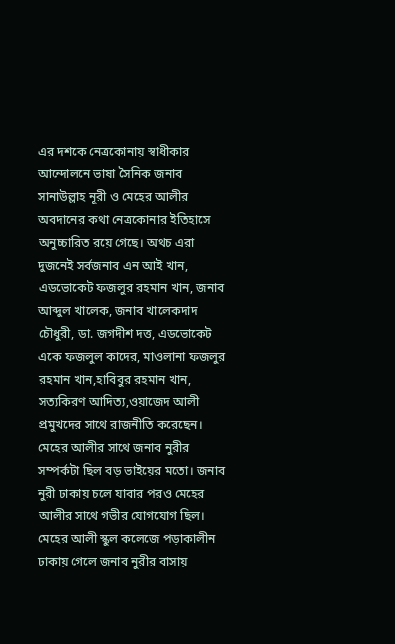এর দশকে নেত্রকোনায় স্বাধীকার আন্দোলনে ভাষা সৈনিক জনাব সানাউল্লাহ নূরী ও মেহের আলীর অবদানের কথা নেত্রকোনার ইতিহাসে অনুচ্চারিত রয়ে গেছে। অথচ এরা দুজনেই সর্বজনাব এন আই খান, এডভোকেট ফজলুর রহমান খান, জনাব আব্দুল খালেক, জনাব খালেকদাদ চৌধুরী, ডা. জগদীশ দত্ত, এডভোকেট একে ফজলুল কাদের, মাওলানা ফজলুর রহমান খান,হাবিবুর রহমান খান, সত্যকিরণ আদিত্য,ওয়াজেদ আলী প্রমুখদের সাথে রাজনীতি করেছেন।
মেহের আলীর সাথে জনাব নুরীর সম্পর্কটা ছিল বড় ভাইয়ের মতো। জনাব নুরী ঢাকায় চলে যাবার পরও মেহের আলীর সাথে গভীর যোগযোগ ছিল। মেহের আলী স্কুল কলেজে পড়াকালীন ঢাকায় গেলে জনাব নুরীর বাসায়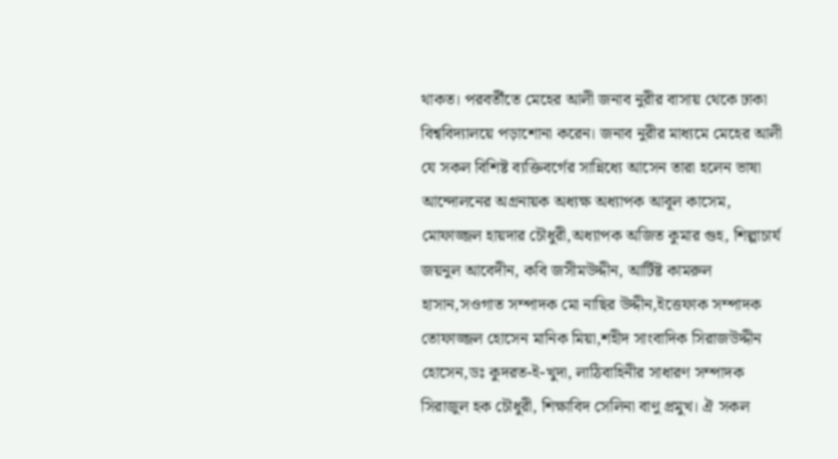থাকত। পরবর্তীতে মেহের আলী জনাব নুরীর বাসায় থেকে ঢাকা বিশ্ববিদ্যালয়ে পড়াশোনা করেন। জনাব নুরীর মাধ্যমে মেহের আলী যে সকল বিশিষ্ট ব্যক্তিবর্গের সান্নিধ্যে আসেন তারা হলেন ভাষা আন্দোলনের অগ্রনায়ক অধ্যক্ষ অধ্যাপক আবূল কাসেম, মোফাজ্জল হায়দার চৌধুরী,অধ্যাপক অজিত কুমার গুহ, শিল্পাচার্য জয়নুল আবেদীন, কবি জসীমউদ্দীন, আর্টিষ্ট কামরুল হাসান,সওগাত সম্পাদক মো নাছির উদ্দীন,ইত্তেফাক সম্পাদক তোফাজ্জল হোসেন মানিক মিয়া,শহীদ সাংবাদিক সিরাজউদ্দীন হোসেন,ডঃ কুদরত-ই-খুদা, লাঠিবাহিনীর সাধারণ সম্পাদক সিরাজুল হক চৌধুরী, শিক্ষাবিদ সেলিনা বাণু প্রমুখ। ঐ সকল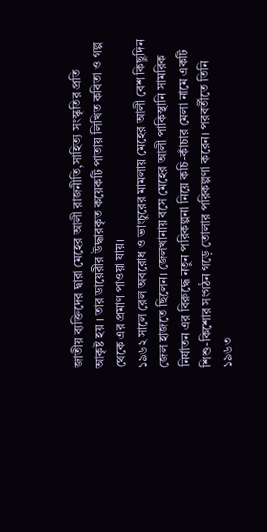জাতীয় ব্যক্তিদের দ্বারা মেহের আলী রাজনীতি,সাহিত্য সংস্কৃতির প্রতি আকৃষ্ট হয় । তার ডায়েরীর উদ্ধারকৃত কয়েকটি পাতায় লিখিত কবিতা ও গল্প থেকে এর প্রমাণ পাওয়া যায়।
১৯৬২ সালে রেল অবরোধ ও ভাংচুরের মামলায় মেহের আলী বেশ কিছুদিন জেল হাজতে ছিলেন। জেলখানায় বসে মেহের আলী পাকিস্থানি সামরিক নির্যাতন এর বিরুদ্ধে নতুন পরিকল্পনা নিয়ে কচি-কাঁচার মেলা নামে একটি শিশু-কিশোর সংগঠন গড়ে তোলার পরিকল্পণা করেন। পরবর্তীতে তিনি ১৯৬৩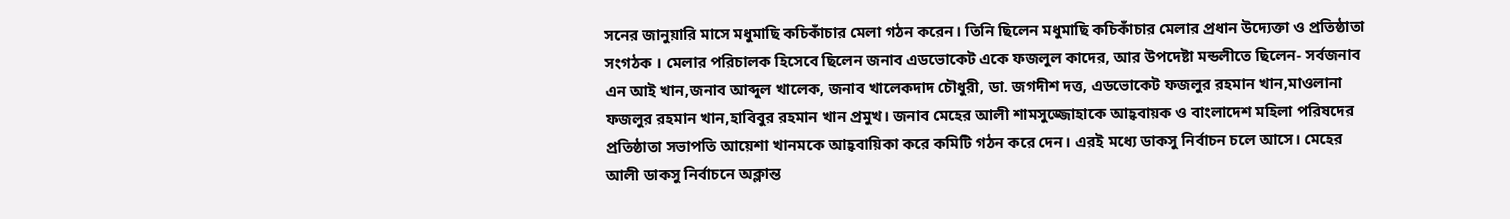সনের জানুয়ারি মাসে মধুমাছি কচিকাঁচার মেলা গঠন করেন। তিনি ছিলেন মধুমাছি কচিকাঁচার মেলার প্রধান উদ্যেক্তা ও প্রতিষ্ঠাতা সংগঠক । মেলার পরিচালক হিসেবে ছিলেন জনাব এডভোকেট একে ফজলুল কাদের, আর উপদেষ্টা মন্ডলীতে ছিলেন- সর্বজনাব এন আই খান,জনাব আব্দুল খালেক, জনাব খালেকদাদ চৌধুরী, ডা. জগদীশ দত্ত, এডভোকেট ফজলুর রহমান খান,মাওলানা ফজলুর রহমান খান,হাবিবুর রহমান খান প্রমুখ। জনাব মেহের আলী শামসুজ্জোহাকে আহ্ববায়ক ও বাংলাদেশ মহিলা পরিষদের প্রতিষ্ঠাতা সভাপতি আয়েশা খানমকে আহ্ববায়িকা করে কমিটি গঠন করে দেন। এরই মধ্যে ডাকসু নির্বাচন চলে আসে। মেহের আলী ডাকসু নির্বাচনে অক্লান্ত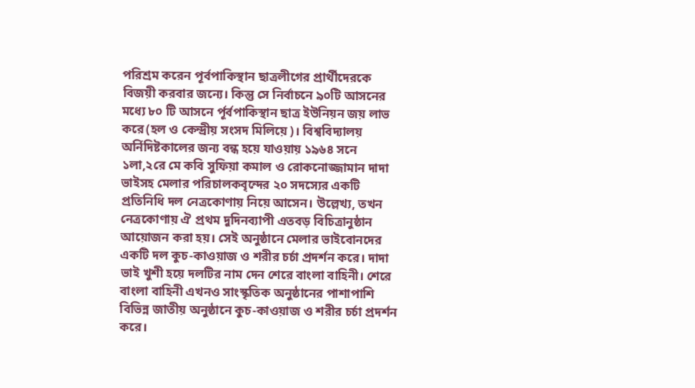পরিশ্রম করেন পূর্বপাকিস্থান ছাত্রলীগের প্রার্থীদেরকে বিজয়ী করবার জন্যে। কিন্তু সে নির্বাচনে ৯০টি আসনের মধ্যে ৮০ টি আসনে র্পূর্বপাকিস্থান ছাত্র ইউনিয়ন জয় লাভ করে(হল ও কেন্দ্রীয় সংসদ মিলিয়ে)। বিশ্ববিদ্যালয় অর্নিদিষ্টকালের জন্য বন্ধ হয়ে যাওয়ায় ১৯৬৪ সনে ১লা,২রে মে কবি সুফিয়া কমাল ও রোকনোজ্জামান দাদা ভাইসহ মেলার পরিচালকবৃন্দের ২০ সদস্যের একটি প্রতিনিধি দল নেত্রকোণায় নিয়ে আসেন। উল্লেখ্য, তখন নেত্রকোণায় ঐ প্রথম দুদিনব্যাপী এতবড় বিচিত্রানুষ্ঠান আয়োজন করা হয়। সেই অনুষ্ঠানে মেলার ভাইবোনদের একটি দল কুচ-কাওয়াজ ও শরীর চর্চা প্রদর্শন করে। দাদা ভাই খুশী হয়ে দলটির নাম দেন শেরে বাংলা বাহিনী। শেরে বাংলা বাহিনী এখনও সাংস্কৃতিক অনুষ্ঠানের পাশাপাশি বিভিন্ন জাতীয় অনুষ্ঠানে কুচ-কাওয়াজ ও শরীর চর্চা প্রদর্শন করে।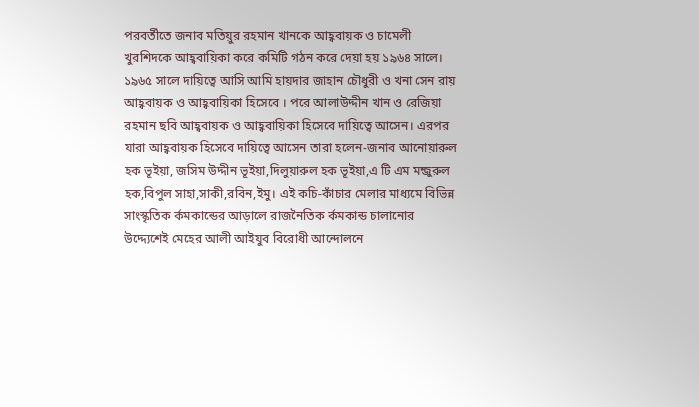পরবর্তীতে জনাব মতিয়ুর রহমান খানকে আহ্ববায়ক ও চামেলী খুরশিদকে আহ্ববায়িকা করে কমিটি গঠন করে দেয়া হয় ১৯৬৪ সালে। ১৯৬৫ সালে দায়িত্বে আসি আমি হায়দার জাহান চৌধুরী ও খনা সেন রায় আহ্ববায়ক ও আহ্ববায়িকা হিসেবে । পরে আলাউদ্দীন খান ও রেজিয়া রহমান ছবি আহ্ববায়ক ও আহ্ববায়িকা হিসেবে দায়িত্বে আসেন। এরপর যারা আহ্ববায়ক হিসেবে দায়িত্বে আসেন তারা হলেন-জনাব আনোয়ারুল হক ভূইয়া, জসিম উদ্দীন ভূইয়া,দিলুয়ারুল হক ভূইয়া,এ টি এম মন্জুরুল হক,বিপুল সাহা,সাকী,রবিন,ইমু। এই কচি-কাঁচার মেলার মাধ্যমে বিভিন্ন সাংস্কৃতিক র্কমকান্ডের আড়ালে রাজনৈতিক র্কমকান্ড চালানোর উদ্দ্যেশেই মেহের আলী আইযুব বিরোধী আন্দোলনে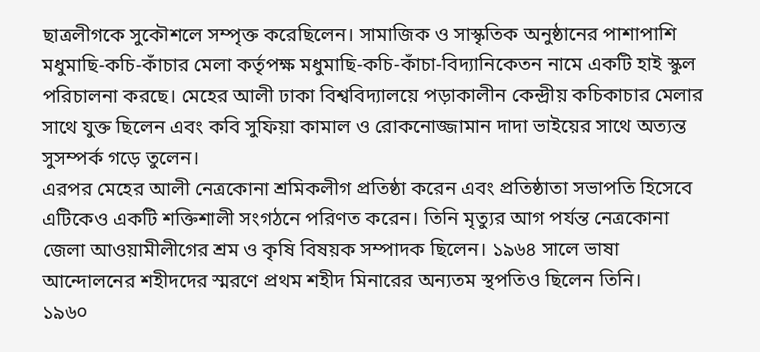ছাত্রলীগকে সুকৌশলে সম্পৃক্ত করেছিলেন। সামাজিক ও সাস্কৃতিক অনুষ্ঠানের পাশাপাশি মধুমাছি-কচি-কাঁচার মেলা কর্তৃপক্ষ মধুমাছি-কচি-কাঁচা-বিদ্যানিকেতন নামে একটি হাই স্কুল পরিচালনা করছে। মেহের আলী ঢাকা বিশ্ববিদ্যালয়ে পড়াকালীন কেন্দ্রীয় কচিকাচার মেলার সাথে যুক্ত ছিলেন এবং কবি সুফিয়া কামাল ও রোকনোজ্জামান দাদা ভাইয়ের সাথে অত্যন্ত সুসম্পর্ক গড়ে তুলেন।
এরপর মেহের আলী নেত্রকোনা শ্রমিকলীগ প্রতিষ্ঠা করেন এবং প্রতিষ্ঠাতা সভাপতি হিসেবে এটিকেও একটি শক্তিশালী সংগঠনে পরিণত করেন। তিনি মৃত্যুর আগ পর্যন্ত নেত্রকোনা জেলা আওয়ামীলীগের শ্রম ও কৃষি বিষয়ক সম্পাদক ছিলেন। ১৯৬৪ সালে ভাষা আন্দোলনের শহীদদের স্মরণে প্রথম শহীদ মিনারের অন্যতম স্থপতিও ছিলেন তিনি।
১৯৬০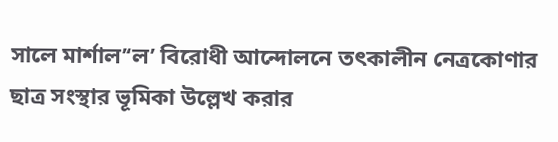সালে মার্শাল’‘ল’ বিরোধী আন্দোলনে তৎকালীন নেত্রকোণার ছাত্র সংস্থার ভূমিকা উল্লেখ করার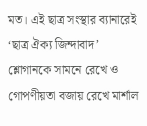মত। এই ছাত্র সংস্থার ব্যানারেই ‘ছাত্র ঐক্য জিন্দাবাদ’ শ্লোগানকে সামনে রেখে ও গোপণীয়তা বজায় রেখে মার্শাল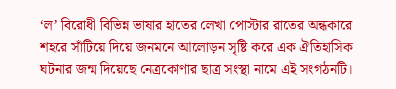‘ল’ বিরোধী বিভিন্ন ভাষার হাতের লেখা পোস্টার রাতের অন্ধকারে শহরে সাঁটিয়ে দিয়ে জনমনে আলোড়ন সৃষ্টি করে এক ঐতিহাসিক ঘটনার জন্ম দিয়েছে নেত্রকোণার ছাত্র সংস্থা নামে এই সংগঠনটি।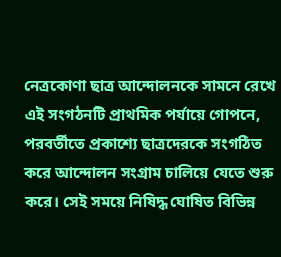নেত্রকোণা ছাত্র আন্দোলনকে সামনে রেখে এই সংগঠনটি প্রাথমিক পর্যায়ে গোপনে, পরবর্তীতে প্রকাশ্যে ছাত্রদেরকে সংগঠিত করে আন্দোলন সংগ্রাম চালিয়ে যেতে শুরু করে। সেই সময়ে নিষিদ্ধ ঘোষিত বিভিন্ন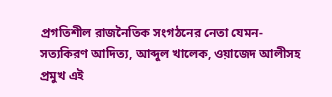প্রগতিশীল রাজনৈতিক সংগঠনের নেতা যেমন-সত্যকিরণ আদিত্য, আব্দুল খালেক, ওয়াজেদ আলীসহ প্রমুখ এই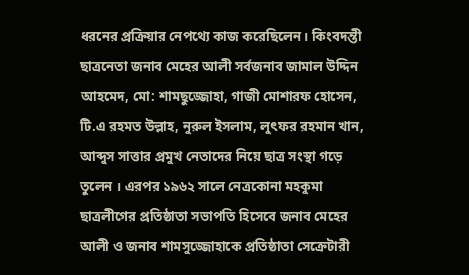ধরনের প্রক্রিয়ার নেপথ্যে কাজ করেছিলেন। কিংবদন্তী ছাত্রনেতা জনাব মেহের আলী সর্বজনাব জামাল উদ্দিন আহমেদ, মো: শামছুজ্জোহা, গাজী মোশারফ হোসেন, টি.এ রহমত উল্লাহ, নুরুল ইসলাম, লুৎফর রহমান খান, আব্দুস সাত্তার প্রমুখ নেতাদের নিয়ে ছাত্র সংস্থা গড়ে তুলেন । এরপর ১৯৬২ সালে নেত্রকোনা মহকুমা ছাত্রলীগের প্রতিষ্ঠাতা সভাপতি হিসেবে জনাব মেহের আলী ও জনাব শামসুজ্জোহাকে প্রতিষ্ঠাতা সেক্রেটারী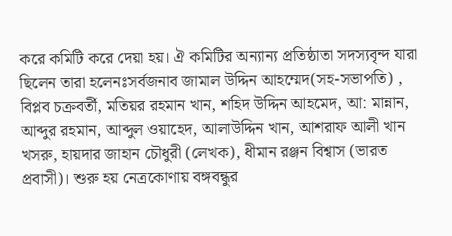করে কমিটি করে দেয়া হয়। ঐ কমিটির অন্যান্য প্রতিষ্ঠাতা সদস্যবৃন্দ যারা ছিলেন তারা হলেনঃসর্বজনাব জামাল উদ্দিন আহম্মেদ(সহ-সভাপতি) , বিপ্লব চক্রবর্তী, মতিয়র রহমান খান, শহিদ উদ্দিন আহমেদ, আ: মান্নান, আব্দুর রহমান, আব্দুল ওয়াহেদ, আলাউদ্দিন খান, আশরাফ আলী খান খসরু, হায়দার জাহান চৌধুরী (লেখক), ধীমান রঞ্জন বিশ্বাস (ভারত প্রবাসী)। শুরু হয় নেত্রকোণায় বঙ্গবন্ধুর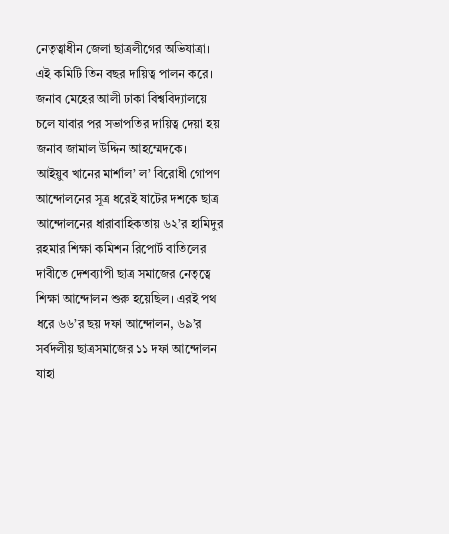নেতৃত্বাধীন জেলা ছাত্রলীগের অভিযাত্রা। এই কমিটি তিন বছর দায়িত্ব পালন করে। জনাব মেহের আলী ঢাকা বিশ্ববিদ্যালয়ে চলে যাবার পর সভাপতির দায়িত্ব দেয়া হয় জনাব জামাল উদ্দিন আহম্মেদকে।
আইয়ুব খানের মার্শাল’ ল’ বিরোধী গোপণ আন্দোলনের সূত্র ধরেই ষাটের দশকে ছাত্র আন্দোলনের ধারাবাহিকতায় ৬২’র হামিদুর রহমার শিক্ষা কমিশন রিপোর্ট বাতিলের দাবীতে দেশব্যাপী ছাত্র সমাজের নেতৃত্বে শিক্ষা আন্দোলন শুরু হয়েছিল। এরই পথ ধরে ৬৬’র ছয় দফা আন্দোলন, ৬৯’র সর্বদলীয় ছাত্রসমাজের ১১ দফা আন্দোলন যাহা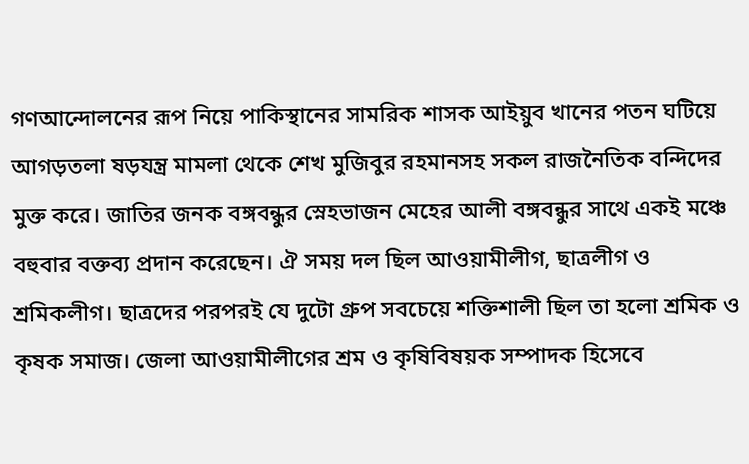গণআন্দোলনের রূপ নিয়ে পাকিস্থানের সামরিক শাসক আইয়ুব খানের পতন ঘটিয়ে আগড়তলা ষড়যন্ত্র মামলা থেকে শেখ মুজিবুর রহমানসহ সকল রাজনৈতিক বন্দিদের মুক্ত করে। জাতির জনক বঙ্গবন্ধুর স্নেহভাজন মেহের আলী বঙ্গবন্ধুর সাথে একই মঞ্চে বহুবার বক্তব্য প্রদান করেছেন। ঐ সময় দল ছিল আওয়ামীলীগ, ছাত্রলীগ ও শ্রমিকলীগ। ছাত্রদের পরপরই যে দুটো গ্রুপ সবচেয়ে শক্তিশালী ছিল তা হলো শ্রমিক ও কৃষক সমাজ। জেলা আওয়ামীলীগের শ্রম ও কৃষিবিষয়ক সম্পাদক হিসেবে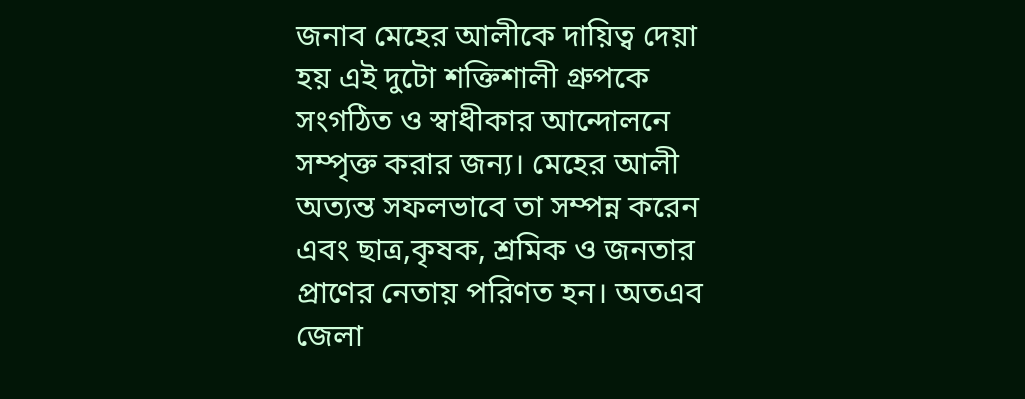জনাব মেহের আলীকে দায়িত্ব দেয়া হয় এই দুটো শক্তিশালী গ্রুপকে সংগঠিত ও স্বাধীকার আন্দোলনে সম্পৃক্ত করার জন্য। মেহের আলী অত্যন্ত সফলভাবে তা সম্পন্ন করেন এবং ছাত্র,কৃষক, শ্রমিক ও জনতার প্রাণের নেতায় পরিণত হন। অতএব জেলা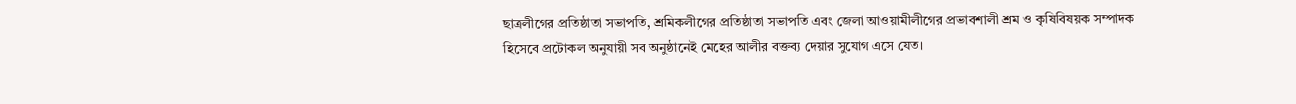ছাত্রলীগের প্রতিষ্ঠাতা সভাপতি, শ্রমিকলীগের প্রতিষ্ঠাতা সভাপতি এবং জেলা আওয়ামীলীগের প্রভাবশালী শ্রম ও কৃষিবিষয়ক সম্পাদক হিসেবে প্রটোকল অনুযায়ী সব অনুষ্ঠানেই মেহের আলীর বক্তব্য দেয়ার সুযোগ এসে যেত।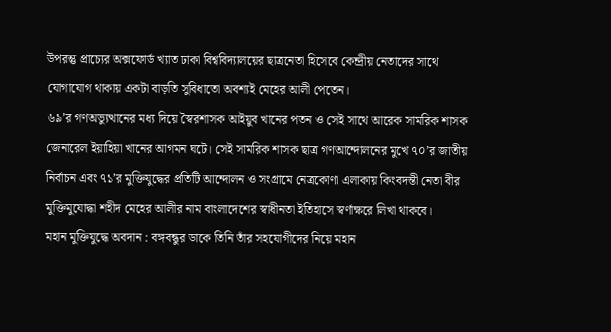উপরন্তু প্রাচ্যের অক্সফোর্ড খ্যাত ঢাকা বিশ্ববিদ্যালয়ের ছাত্রনেতা হিসেবে কেন্দ্রীয় নেতাদের সাথে যোগাযোগ থাকায় একটা বাড়তি সুবিধাতো অবশ্যই মেহের আলী পেতেন।
৬৯’র গণঅভ্যুত্থানের মধ্য দিয়ে স্বৈরশাসক আইয়ুব খানের পতন ও সেই সাথে আরেক সামরিক শাসক জেনারেল ইয়াহিয়া খানের আগমন ঘটে। সেই সামরিক শাসক ছাত্র গণআন্দোলনের মুখে ৭০’র জাতীয় নির্বাচন এবং ৭১’র মুক্তিযুদ্ধের প্রতিটি আন্দোলন ও সংগ্রামে নেত্রকোণা এলাকায় কিংবদন্তী নেতা বীর মুক্তিমুযোদ্ধা শহীদ মেহের আলীর নাম বাংলাদেশের স্বাধীনতা ইতিহাসে স্বর্ণাক্ষরে লিখা থাকবে।
মহান মুক্তিযুদ্ধে অবদান : বঙ্গবন্ধুর ডাকে তিনি তাঁর সহযোগীদের নিয়ে মহান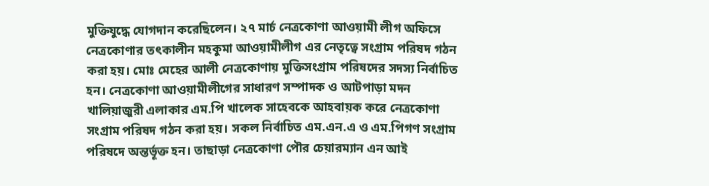মুক্তিযুদ্ধে যোগদান করেছিলেন। ২৭ মার্চ নেত্রকোণা আওয়ামী লীগ অফিসে নেত্রকোণার তৎকালীন মহকুমা আওয়ামীলীগ এর নেতৃত্বে সংগ্রাম পরিষদ গঠন করা হয়। মোঃ মেহের আলী নেত্রকোণায় মুক্তিসংগ্রাম পরিষদের সদস্য নির্বাচিত হন। নেত্রকোণা আওয়ামীলীগের সাধারণ সম্পাদক ও আটপাড়া মদন খালিয়াজুরী এলাকার এম.পি খালেক সাহেবকে আহবায়ক করে নেত্রকোণা সংগ্রাম পরিষদ গঠন করা হয়। সকল নির্বাচিত এম.এন.এ ও এম.পিগণ সংগ্রাম পরিষদে অন্তর্ভূক্ত হন। তাছাড়া নেত্রকোণা পৌর চেয়ারম্যান এন আই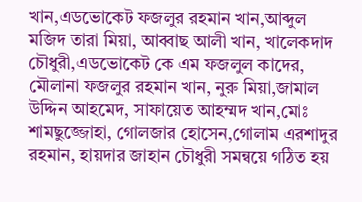খান,এডভোকেট ফজলুর রহমান খান,আব্দুল মজিদ তারা মিয়া, আব্বাছ আলী খান, খালেকদাদ চৌধুরী,এডভোকেট কে এম ফজলুল কাদের, মৌলানা ফজলুর রহমান খান, নুরু মিয়া,জামাল উদ্দিন আহমেদ, সাফায়েত আহম্মদ খান,মোঃ শামছুজ্জোহা, গোলজার হোসেন,গোলাম এরশাদুর রহমান, হায়দার জাহান চৌধুরী সমন্বয়ে গঠিত হয়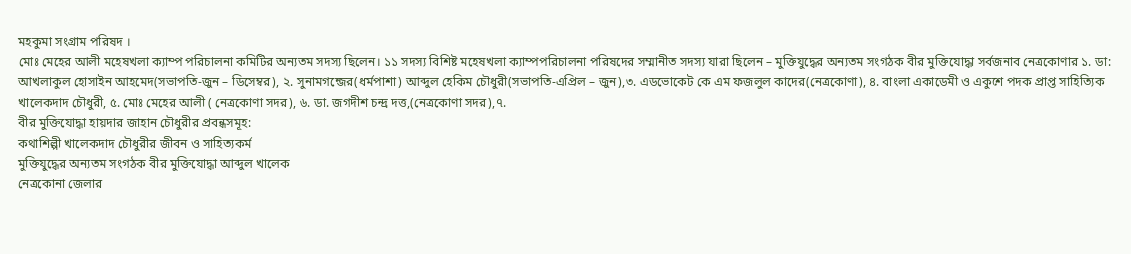মহকুমা সংগ্রাম পরিষদ ।
মোঃ মেহের আলী মহেষখলা ক্যাম্প পরিচালনা কমিটির অন্যতম সদস্য ছিলেন। ১১ সদস্য বিশিষ্ট মহেষখলা ক্যাম্পপরিচালনা পরিষদের সম্মানীত সদস্য যারা ছিলেন – মুক্তিযুদ্ধের অন্যতম সংগঠক বীর মুক্তিযোদ্ধা সর্বজনাব নেত্রকোণার ১. ডা: আখলাকুল হোসাইন আহমেদ(সভাপতি-জুন – ডিসেম্বর), ২. সুনামগন্জের(ধর্মপাশা) আব্দুল হেকিম চৌধুরী(সভাপতি-এপ্রিল – জুন),৩. এডভোকেট কে এম ফজলুল কাদের(নেত্রকোণা), ৪. বাংলা একাডেমী ও একুশে পদক প্রাপ্ত সাহিত্যিক খালেকদাদ চৌধুরী, ৫. মোঃ মেহের আলী ( নেত্রকোণা সদর), ৬. ডা. জগদীশ চন্দ্র দত্ত,(নেত্রকোণা সদর),৭.
বীর মুক্তিযোদ্ধা হায়দার জাহান চৌধুরীর প্রবন্ধসমূহ:
কথাশিল্পী খালেকদাদ চৌধুরীর জীবন ও সাহিত্যকর্ম
মুক্তিযুদ্ধের অন্যতম সংগঠক বীর মুক্তিযোদ্ধা আব্দুল খালেক
নেত্রকোনা জেলার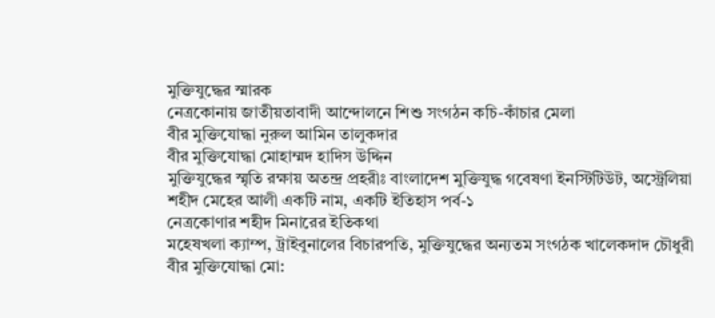মুক্তিযুদ্ধের স্মারক
নেত্রকোনায় জাতীয়তাবাদী আন্দোলনে শিশু সংগঠন কচি-কাঁচার মেলা
বীর মুক্তিযোদ্ধা নুরুল আমিন তালুকদার
বীর মুক্তিযোদ্ধা মোহাম্মদ হাদিস উদ্দিন
মুক্তিযুদ্ধের স্মৃতি রক্ষায় অতন্দ্র প্রহরীঃ বাংলাদেশ মুক্তিযুদ্ধ গবেষণা ইনস্টিটিউট, অস্ট্রেলিয়া
শহীদ মেহের আলী একটি নাম, একটি ইতিহাস পর্ব-১
নেত্রকোণার শহীদ মিনারের ইতিকথা
মহেষখলা ক্যাম্প, ট্রাইবুনালের বিচারপতি, মুক্তিযুদ্ধের অন্যতম সংগঠক খালেকদাদ চৌধুরী
বীর মুক্তিযোদ্ধা মো: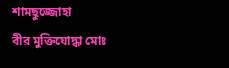শামছুজ্জোহা
বীর মুক্তিযোদ্ধা মোঃ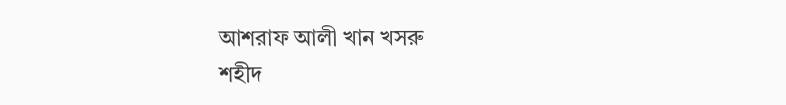আশরাফ আলী খান খসরু
শহীদ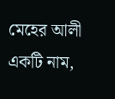মেহের আলী একটি নাম,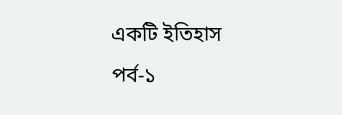একটি ইতিহাস পর্ব-১